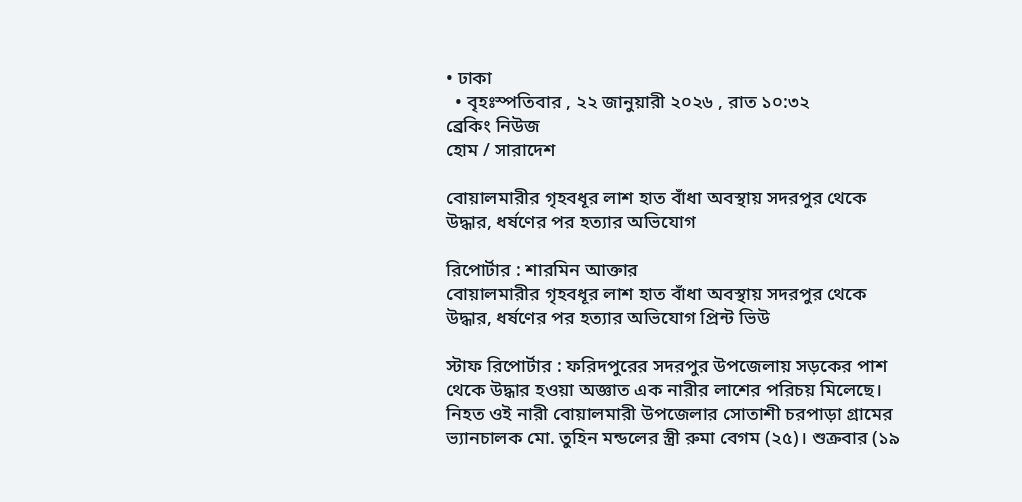• ঢাকা
  • বৃহঃস্পতিবার , ২২ জানুয়ারী ২০২৬ , রাত ১০:৩২
ব্রেকিং নিউজ
হোম / সারাদেশ

বোয়ালমারীর গৃহবধূর লাশ হাত বাঁধা অবস্থায় সদরপুর থেকে উদ্ধার, ধর্ষণের পর হত্যার অভিযোগ

রিপোর্টার : শারমিন আক্তার
বোয়ালমারীর গৃহবধূর লাশ হাত বাঁধা অবস্থায় সদরপুর থেকে উদ্ধার, ধর্ষণের পর হত্যার অভিযোগ প্রিন্ট ভিউ

স্টাফ রিপোর্টার : ফরিদপুরের সদরপুর উপজেলায় সড়কের পাশ থেকে উদ্ধার হওয়া অজ্ঞাত এক নারীর লাশের পরিচয় মিলেছে। নিহত ওই নারী বোয়ালমারী উপজেলার সোতাশী চরপাড়া গ্রামের ভ্যানচালক মো. তুহিন মন্ডলের স্ত্রী রুমা বেগম (২৫)। শুক্রবার (১৯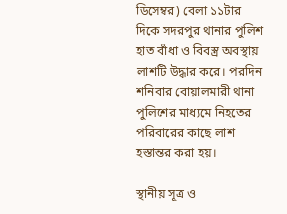ডিসেম্বর) বেলা ১১টার দিকে সদরপুর থানার পুলিশ হাত বাঁধা ও বিবস্ত্র অবস্থায় লাশটি উদ্ধার করে। পরদিন শনিবার বোয়ালমারী থানা পুলিশের মাধ্যমে নিহতের পরিবারের কাছে লাশ হস্তান্তর করা হয়।

স্থানীয় সূত্র ও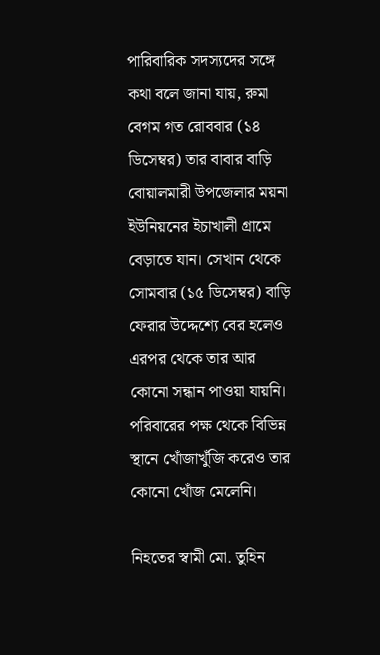পারিবারিক সদস্যদের সঙ্গে কথা বলে জানা যায়, রুমা বেগম গত রোববার (১৪ ডিসেম্বর) তার বাবার বাড়ি বোয়ালমারী উপজেলার ময়না ইউনিয়নের ইচাখালী গ্রামে বেড়াতে যান। সেখান থেকে সোমবার (১৫ ডিসেম্বর) বাড়ি ফেরার উদ্দেশ্যে বের হলেও এরপর থেকে তার আর কোনো সন্ধান পাওয়া যায়নি। পরিবারের পক্ষ থেকে বিভিন্ন স্থানে খোঁজাখুঁজি করেও তার কোনো খোঁজ মেলেনি।

নিহতের স্বামী মো. তুহিন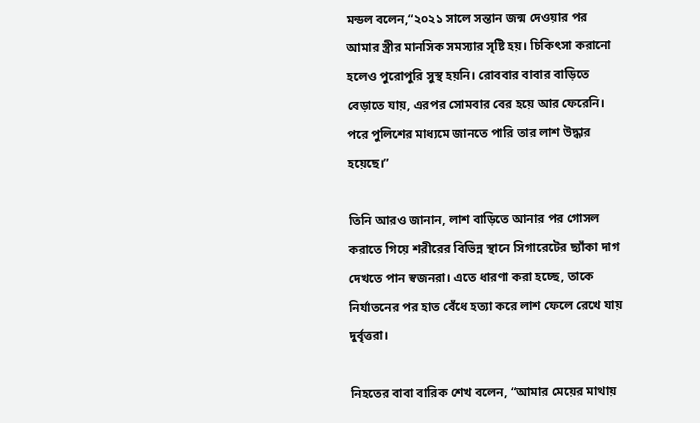মন্ডল বলেন,“২০২১ সালে সন্তান জন্ম দেওয়ার পর আমার স্ত্রীর মানসিক সমস্যার সৃষ্টি হয়। চিকিৎসা করানো হলেও পুরোপুরি সুস্থ হয়নি। রোববার বাবার বাড়িতে বেড়াতে যায়, এরপর সোমবার বের হয়ে আর ফেরেনি। পরে পুলিশের মাধ্যমে জানতে পারি তার লাশ উদ্ধার হয়েছে।”

তিনি আরও জানান, লাশ বাড়িতে আনার পর গোসল করাতে গিয়ে শরীরের বিভিন্ন স্থানে সিগারেটের ছ্যাঁকা দাগ দেখতে পান স্বজনরা। এতে ধারণা করা হচ্ছে, তাকে নির্যাতনের পর হাত বেঁধে হত্যা করে লাশ ফেলে রেখে যায় দুর্বৃত্তরা।

নিহতের বাবা বারিক শেখ বলেন, “আমার মেয়ের মাথায়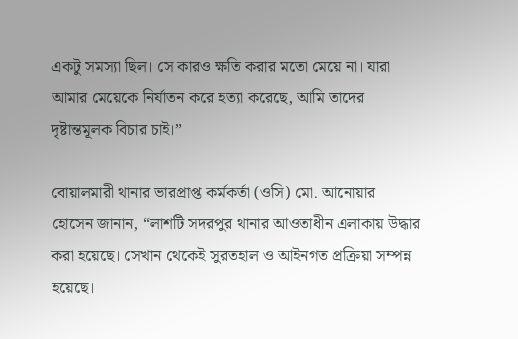একটু সমস্যা ছিল। সে কারও ক্ষতি করার মতো মেয়ে না। যারা আমার মেয়েকে নির্যাতন করে হত্যা করেছে, আমি তাদের দৃষ্টান্তমূলক বিচার চাই।”

বোয়ালমারী থানার ভারপ্রাপ্ত কর্মকর্তা (ওসি) মো. আনোয়ার হোসেন জানান, “লাশটি সদরপুর থানার আওতাধীন এলাকায় উদ্ধার করা হয়েছে। সেখান থেকেই সুরতহাল ও আইনগত প্রক্রিয়া সম্পন্ন হয়েছে।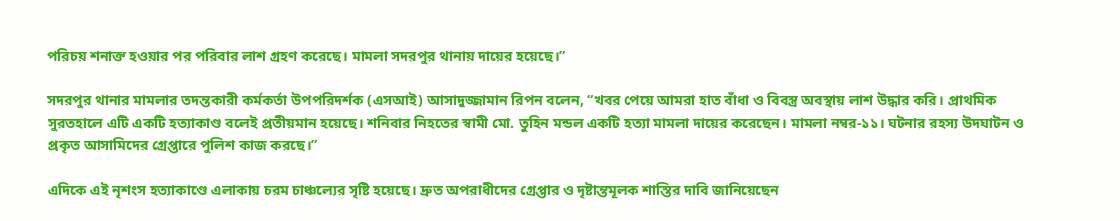পরিচয় শনাক্ত হওয়ার পর পরিবার লাশ গ্রহণ করেছে। মামলা সদরপুর থানায় দায়ের হয়েছে।”

সদরপুর থানার মামলার তদন্তকারী কর্মকর্তা উপপরিদর্শক (এসআই) আসাদুজ্জামান রিপন বলেন, “খবর পেয়ে আমরা হাত বাঁধা ও বিবস্ত্র অবস্থায় লাশ উদ্ধার করি। প্রাথমিক সুরতহালে এটি একটি হত্যাকাণ্ড বলেই প্রতীয়মান হয়েছে। শনিবার নিহতের স্বামী মো. তুহিন মন্ডল একটি হত্যা মামলা দায়ের করেছেন। মামলা নম্বর-১১। ঘটনার রহস্য উদঘাটন ও প্রকৃত আসামিদের গ্রেপ্তারে পুলিশ কাজ করছে।”

এদিকে এই নৃশংস হত্যাকাণ্ডে এলাকায় চরম চাঞ্চল্যের সৃষ্টি হয়েছে। দ্রুত অপরাধীদের গ্রেপ্তার ও দৃষ্টান্তমূলক শাস্তির দাবি জানিয়েছেন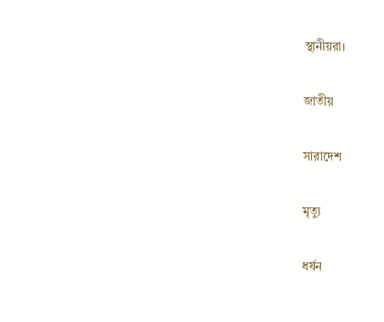স্থানীয়রা।

জাতীয়

সারাদেশ

মৃত্যু

ধর্ষন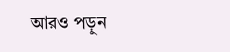আরও পড়ুন